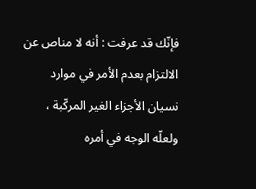فإنّك قد عرفت : أنه لا مناص عن الالتزام بعدم الأمر في موارد نسيان الأجزاء الغير المركّبة ، ولعلّه الوجه في أمره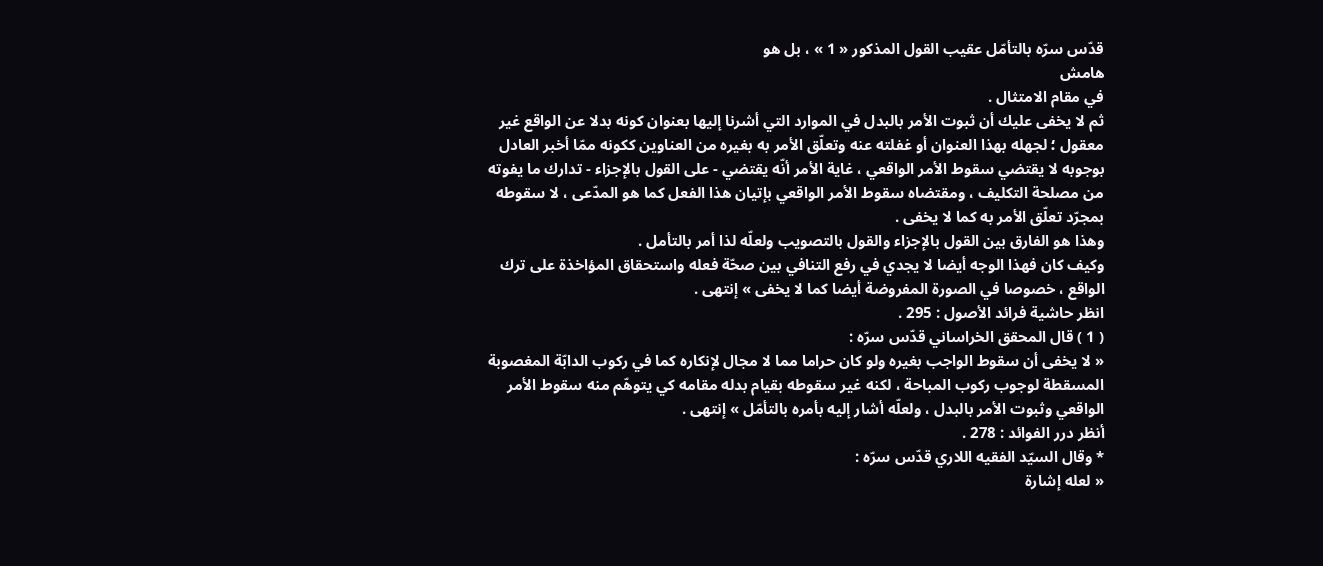قدّس سرّه بالتأمّل عقيب القول المذكور « 1 » ، بل هو
هامش
في مقام الامتثال .
ثم لا يخفى عليك أن ثبوت الأمر بالبدل في الموارد التي أشرنا إليها بعنوان كونه بدلا عن الواقع غير معقول ؛ لجهله بهذا العنوان أو غفلته عنه وتعلّق الأمر به بغيره من العناوين ككونه ممّا أخبر العادل بوجوبه لا يقتضي سقوط الأمر الواقعي ، غاية الأمر أنّه يقتضي - على القول بالإجزاء - تدارك ما يفوته من مصلحة التكليف ، ومقتضاه سقوط الأمر الواقعي بإتيان هذا الفعل كما هو المدّعى ، لا سقوطه بمجرّد تعلّق الأمر به كما لا يخفى .
وهذا هو الفارق بين القول بالإجزاء والقول بالتصويب ولعلّه لذا أمر بالتأمل .
وكيف كان فهذا الوجه أيضا لا يجدي في رفع التنافي بين صحّة فعله واستحقاق المؤاخذة على ترك الواقع ، خصوصا في الصورة المفروضة أيضا كما لا يخفى » إنتهى .
انظر حاشية فرائد الأصول : 295 .
( 1 ) قال المحقق الخراساني قدّس سرّه :
« لا يخفى أن سقوط الواجب بغيره ولو كان حراما مما لا مجال لإنكاره كما في ركوب الدابّة المغصوبة المسقطة لوجوب ركوب المباحة ، لكنه غير سقوطه بقيام بدله مقامه كي يتوهّم منه سقوط الأمر الواقعي وثبوت الأمر بالبدل ، ولعلّه أشار إليه بأمره بالتأمّل » إنتهى .
أنظر درر الفوائد : 278 .
* وقال السيّد الفقيه اللاري قدّس سرّه :
« لعله إشارة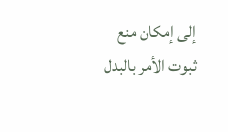إلى إمكان منع ثبوت الأمر بالبدل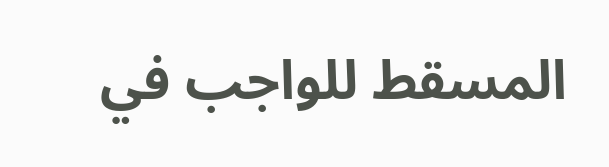المسقط للواجب في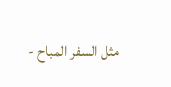مثل السفر المباح -